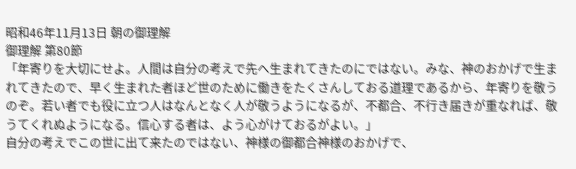昭和46年11月13日 朝の御理解
御理解 第80節
「年寄りを大切にせよ。人間は自分の考えで先へ生まれてきたのにではない。みな、神のおかげで生まれてきたので、早く生まれた者ほど世のために働きをたくさんしておる道理であるから、年寄りを敬うのぞ。若い者でも役に立つ人はなんとなく人が敬うようになるが、不都合、不行き届きが重なれば、敬うてくれぬようになる。信心する者は、よう心がけておるがよい。」
自分の考えでこの世に出て来たのではない、神様の御都合神様のおかげで、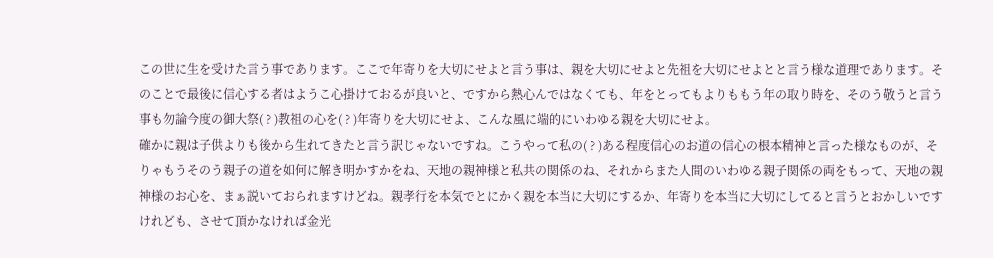この世に生を受けた言う事であります。ここで年寄りを大切にせよと言う事は、親を大切にせよと先祖を大切にせよとと言う様な道理であります。そのことで最後に信心する者はようこ心掛けておるが良いと、ですから熱心んではなくても、年をとってもよりももう年の取り時を、そのう敬うと言う事も勿論今度の御大祭( ? )教祖の心を( ? )年寄りを大切にせよ、こんな風に端的にいわゆる親を大切にせよ。
確かに親は子供よりも後から生れてきたと言う訳じゃないですね。こうやって私の( ? )ある程度信心のお道の信心の根本精神と言った様なものが、そりゃもうそのう親子の道を如何に解き明かすかをね、天地の親神様と私共の関係のね、それからまた人間のいわゆる親子関係の両をもって、天地の親神様のお心を、まぁ説いておられますけどね。親孝行を本気でとにかく親を本当に大切にするか、年寄りを本当に大切にしてると言うとおかしいですけれども、させて頂かなければ金光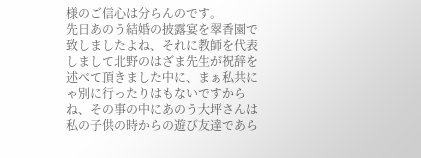様のご信心は分らんのです。
先日あのう結婚の披露宴を翠香園で致しましたよね、それに教師を代表しまして北野のはざま先生が祝辞を述べて頂きました中に、まぁ私共にゃ別に行ったりはもないですからね、その事の中にあのう大坪さんは私の子供の時からの遊び友達であら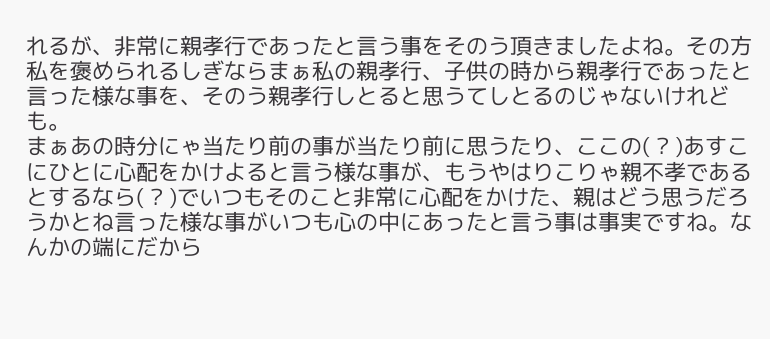れるが、非常に親孝行であったと言う事をそのう頂きましたよね。その方私を褒められるしぎならまぁ私の親孝行、子供の時から親孝行であったと言った様な事を、そのう親孝行しとると思うてしとるのじゃないけれども。
まぁあの時分にゃ当たり前の事が当たり前に思うたり、ここの( ? )あすこにひとに心配をかけよると言う様な事が、もうやはりこりゃ親不孝であるとするなら( ? )でいつもそのこと非常に心配をかけた、親はどう思うだろうかとね言った様な事がいつも心の中にあったと言う事は事実ですね。なんかの端にだから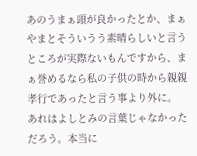あのうまぁ頭が良かったとか、まぁやまとそういうう素晴らしいと言うところが実際ないもんですから、まぁ誉めるなら私の子供の時から親親孝行であったと言う事より外に。
あれはよしとみの言葉じゃなかっただろう。本当に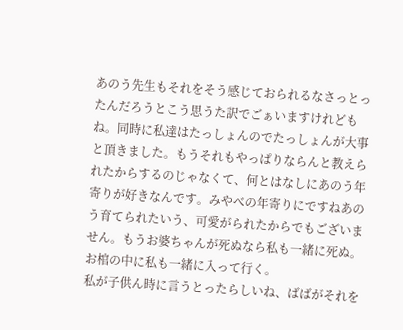あのう先生もそれをそう感じておられるなさっとったんだろうとこう思うた訳でごぁいますけれどもね。同時に私達はたっしょんのでたっしょんが大事と頂きました。もうそれもやっぱりならんと教えられたからするのじゃなくて、何とはなしにあのう年寄りが好きなんです。みやべの年寄りにですねあのう育てられたいう、可愛がられたからでもございません。もうお婆ちゃんが死ぬなら私も一緒に死ぬ。お棺の中に私も一緒に入って行く。
私が子供ん時に言うとったらしいね、ばばがそれを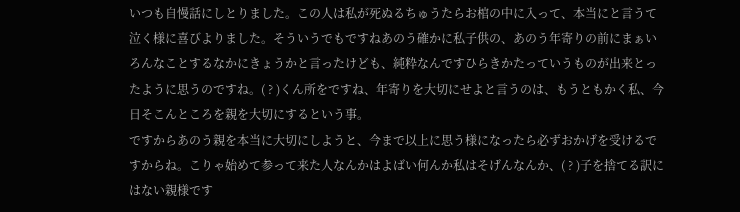いつも自慢話にしとりました。この人は私が死ぬるちゅうたらお棺の中に入って、本当にと言うて泣く様に喜びよりました。そういうでもですねあのう確かに私子供の、あのう年寄りの前にまぁいろんなことするなかにきょうかと言ったけども、純粋なんですひらきかたっていうものが出来とったように思うのですね。( ? )くん所をですね、年寄りを大切にせよと言うのは、もうともかく私、今日そこんところを親を大切にするという事。
ですからあのう親を本当に大切にしようと、今まで以上に思う様になったら必ずおかげを受けるですからね。こりゃ始めて参って来た人なんかはよばい何んか私はそげんなんか、( ? )子を捨てる訳にはない親様です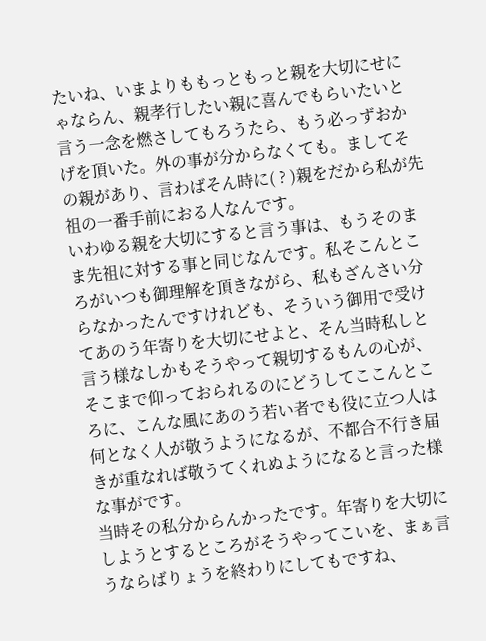たいね、いまよりももっともっと親を大切にせにゃならん、親孝行したい親に喜んでもらいたいと言う一念を燃さしてもろうたら、もう必っずおかげを頂いた。外の事が分からなくても。ましてその親があり、言わばそん時に( ? )親をだから私が先祖の一番手前におる人なんです。
いわゆる親を大切にすると言う事は、もうそのまま先祖に対する事と同じなんです。私そこんところがいつも御理解を頂きながら、私もざんさい分らなかったんですけれども、そういう御用で受けてあのう年寄りを大切にせよと、そん当時私しと言う様なしかもそうやって親切するもんの心が、そこまで仰っておられるのにどうしてここんところに、こんな風にあのう若い者でも役に立つ人は何となく人が敬うようになるが、不都合不行き届きが重なれば敬うてくれぬようになると言った様な事がです。
当時その私分からんかったです。年寄りを大切にしようとするところがそうやってこいを、まぁ言うならばりょうを終わりにしてもですね、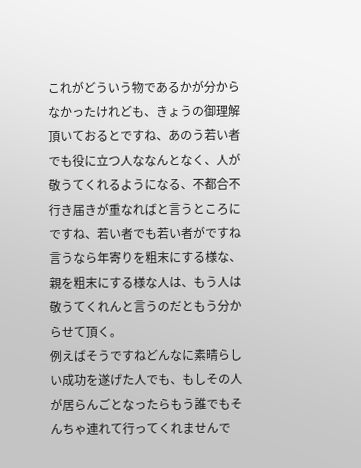これがどういう物であるかが分からなかったけれども、きょうの御理解頂いておるとですね、あのう若い者でも役に立つ人ななんとなく、人が敬うてくれるようになる、不都合不行き届きが重なればと言うところにですね、若い者でも若い者がですね言うなら年寄りを粗末にする様な、親を粗末にする様な人は、もう人は敬うてくれんと言うのだともう分からせて頂く。
例えばそうですねどんなに素晴らしい成功を遂げた人でも、もしその人が居らんごとなったらもう誰でもそんちゃ連れて行ってくれませんで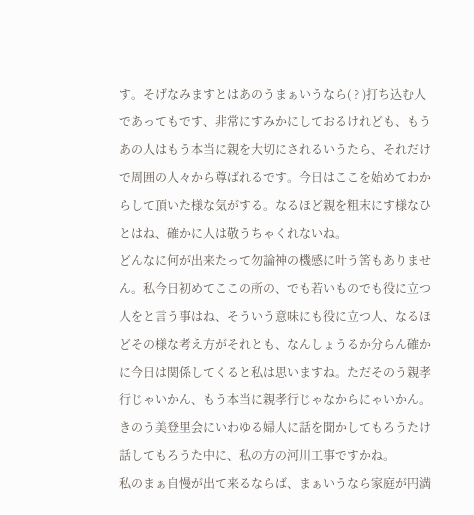す。そげなみますとはあのうまぁいうなら( ? )打ち込む人であってもです、非常にすみかにしておるけれども、もうあの人はもう本当に親を大切にされるいうたら、それだけで周囲の人々から尊ばれるです。今日はここを始めてわからして頂いた様な気がする。なるほど親を粗末にす様なひとはね、確かに人は敬うちゃくれないね。
どんなに何が出来たって勿論神の機感に叶う筈もありません。私今日初めてここの所の、でも若いものでも役に立つ人をと言う事はね、そういう意味にも役に立つ人、なるほどその様な考え方がそれとも、なんしょうるか分らん確かに今日は関係してくると私は思いますね。ただそのう親孝行じゃいかん、もう本当に親孝行じゃなからにゃいかん。きのう美登里会にいわゆる婦人に話を聞かしてもろうたけ話してもろうた中に、私の方の河川工事ですかね。
私のまぁ自慢が出て来るならば、まぁいうなら家庭が円満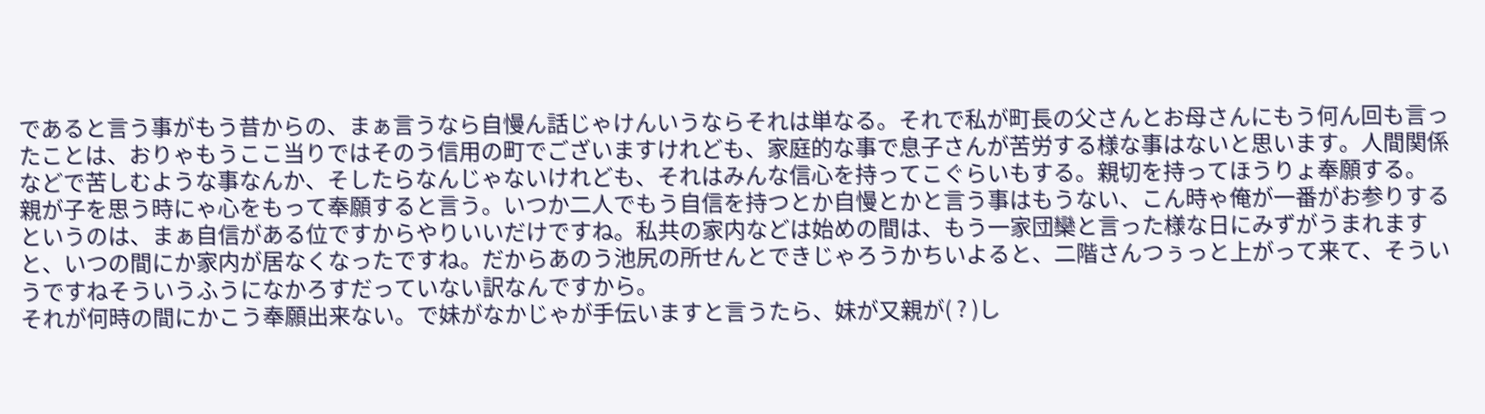であると言う事がもう昔からの、まぁ言うなら自慢ん話じゃけんいうならそれは単なる。それで私が町長の父さんとお母さんにもう何ん回も言ったことは、おりゃもうここ当りではそのう信用の町でございますけれども、家庭的な事で息子さんが苦労する様な事はないと思います。人間関係などで苦しむような事なんか、そしたらなんじゃないけれども、それはみんな信心を持ってこぐらいもする。親切を持ってほうりょ奉願する。
親が子を思う時にゃ心をもって奉願すると言う。いつか二人でもう自信を持つとか自慢とかと言う事はもうない、こん時ゃ俺が一番がお参りするというのは、まぁ自信がある位ですからやりいいだけですね。私共の家内などは始めの間は、もう一家団欒と言った様な日にみずがうまれますと、いつの間にか家内が居なくなったですね。だからあのう池尻の所せんとできじゃろうかちいよると、二階さんつぅっと上がって来て、そういうですねそういうふうになかろすだっていない訳なんですから。
それが何時の間にかこう奉願出来ない。で妹がなかじゃが手伝いますと言うたら、妹が又親が( ? )し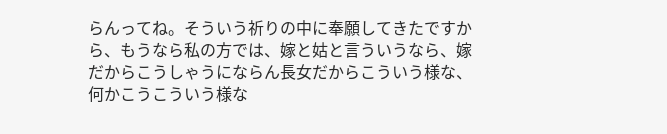らんってね。そういう祈りの中に奉願してきたですから、もうなら私の方では、嫁と姑と言ういうなら、嫁だからこうしゃうにならん長女だからこういう様な、何かこうこういう様な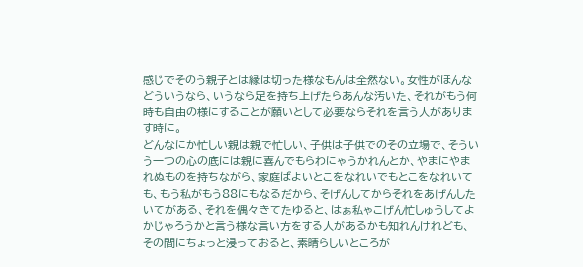感じでそのう親子とは縁は切った様なもんは全然ない。女性がほんなどういうなら、いうなら足を持ち上げたらあんな汚いた、それがもう何時も自由の様にすることが願いとして必要ならそれを言う人があります時に。
どんなにか忙しい親は親で忙しい、子供は子供でのその立場で、そういう一つの心の底には親に喜んでもらわにゃうかれんとか、やまにやまれぬものを持ちながら、家庭ばよいとこをなれいでもとこをなれいても、もう私がもう88にもなるだから、そげんしてからそれをあげんしたいてがある、それを偶々きてたゆると、はぁ私ゃこげん忙しゅうしてよかじゃろうかと言う様な言い方をする人があるかも知れんけれども、その間にちょっと浸っておると、素晴らしいところが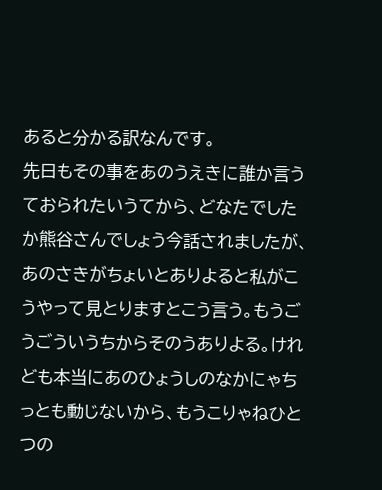あると分かる訳なんです。
先日もその事をあのうえきに誰か言うておられたいうてから、どなたでしたか熊谷さんでしょう今話されましたが、あのさきがちょいとありよると私がこうやって見とりますとこう言う。もうごうごういうちからそのうありよる。けれども本当にあのひょうしのなかにゃちっとも動じないから、もうこりゃねひとつの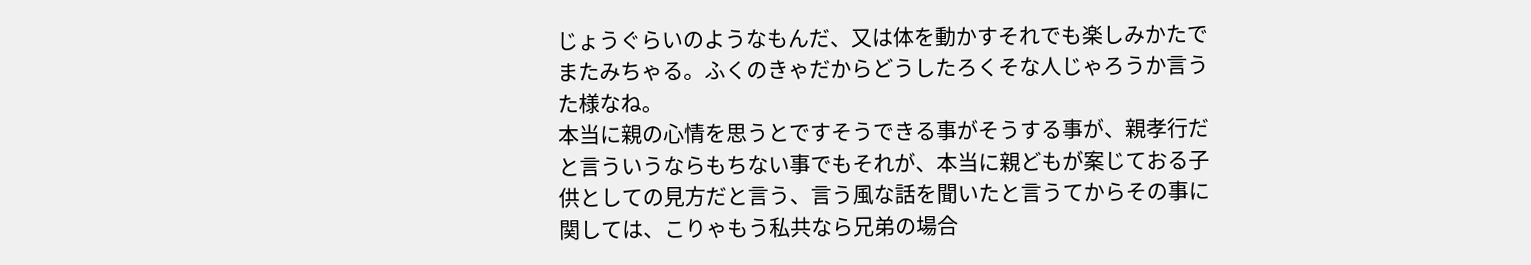じょうぐらいのようなもんだ、又は体を動かすそれでも楽しみかたでまたみちゃる。ふくのきゃだからどうしたろくそな人じゃろうか言うた様なね。
本当に親の心情を思うとですそうできる事がそうする事が、親孝行だと言ういうならもちない事でもそれが、本当に親どもが案じておる子供としての見方だと言う、言う風な話を聞いたと言うてからその事に関しては、こりゃもう私共なら兄弟の場合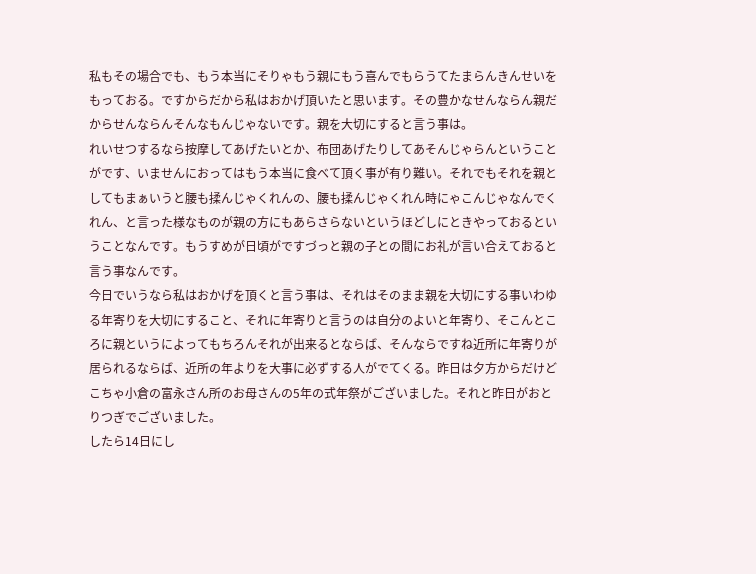私もその場合でも、もう本当にそりゃもう親にもう喜んでもらうてたまらんきんせいをもっておる。ですからだから私はおかげ頂いたと思います。その豊かなせんならん親だからせんならんそんなもんじゃないです。親を大切にすると言う事は。
れいせつするなら按摩してあげたいとか、布団あげたりしてあそんじゃらんということがです、いませんにおってはもう本当に食べて頂く事が有り難い。それでもそれを親としてもまぁいうと腰も揉んじゃくれんの、腰も揉んじゃくれん時にゃこんじゃなんでくれん、と言った様なものが親の方にもあらさらないというほどしにときやっておるということなんです。もうすめが日頃がですづっと親の子との間にお礼が言い合えておると言う事なんです。
今日でいうなら私はおかげを頂くと言う事は、それはそのまま親を大切にする事いわゆる年寄りを大切にすること、それに年寄りと言うのは自分のよいと年寄り、そこんところに親というによってもちろんそれが出来るとならば、そんならですね近所に年寄りが居られるならば、近所の年よりを大事に必ずする人がでてくる。昨日は夕方からだけどこちゃ小倉の富永さん所のお母さんの5年の式年祭がございました。それと昨日がおとりつぎでございました。
したら14日にし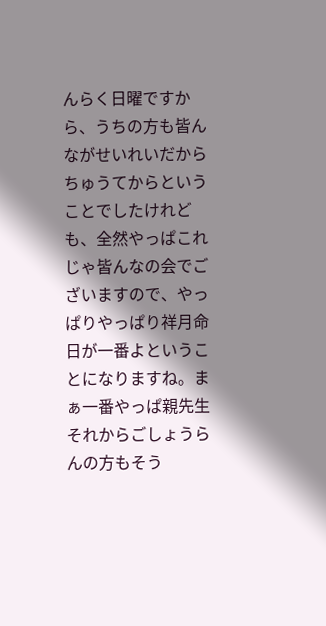んらく日曜ですから、うちの方も皆んながせいれいだからちゅうてからということでしたけれども、全然やっぱこれじゃ皆んなの会でございますので、やっぱりやっぱり祥月命日が一番よということになりますね。まぁ一番やっぱ親先生それからごしょうらんの方もそう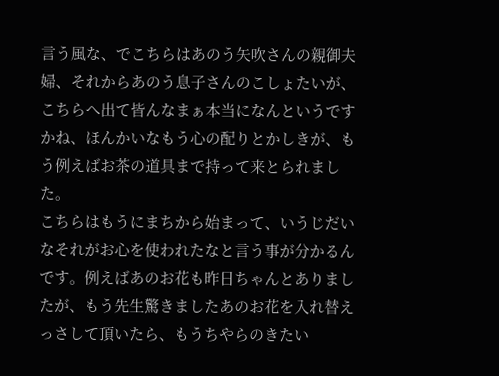言う風な、でこちらはあのう矢吹さんの親御夫婦、それからあのう息子さんのこしょたいが、こちらへ出て皆んなまぁ本当になんというですかね、ほんかいなもう心の配りとかしきが、もう例えばお茶の道具まで持って来とられました。
こちらはもうにまちから始まって、いうじだいなそれがお心を使われたなと言う事が分かるんです。例えばあのお花も昨日ちゃんとありましたが、もう先生驚きましたあのお花を入れ替えっさして頂いたら、もうちやらのきたい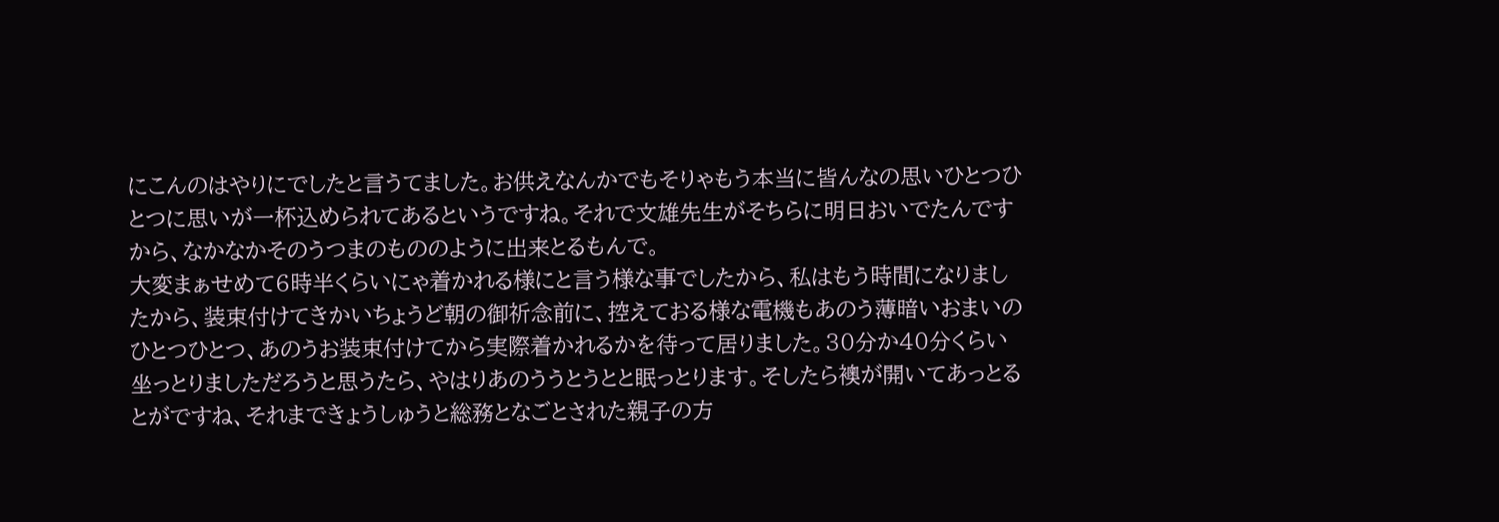にこんのはやりにでしたと言うてました。お供えなんかでもそりゃもう本当に皆んなの思いひとつひとつに思いが一杯込められてあるというですね。それで文雄先生がそちらに明日おいでたんですから、なかなかそのうつまのもののように出来とるもんで。
大変まぁせめて6時半くらいにゃ着かれる様にと言う様な事でしたから、私はもう時間になりましたから、装束付けてきかいちょうど朝の御祈念前に、控えておる様な電機もあのう薄暗いおまいのひとつひとつ、あのうお装束付けてから実際着かれるかを待って居りました。30分か40分くらい坐っとりましただろうと思うたら、やはりあのううとうとと眠っとります。そしたら襖が開いてあっとるとがですね、それまできょうしゅうと総務となごとされた親子の方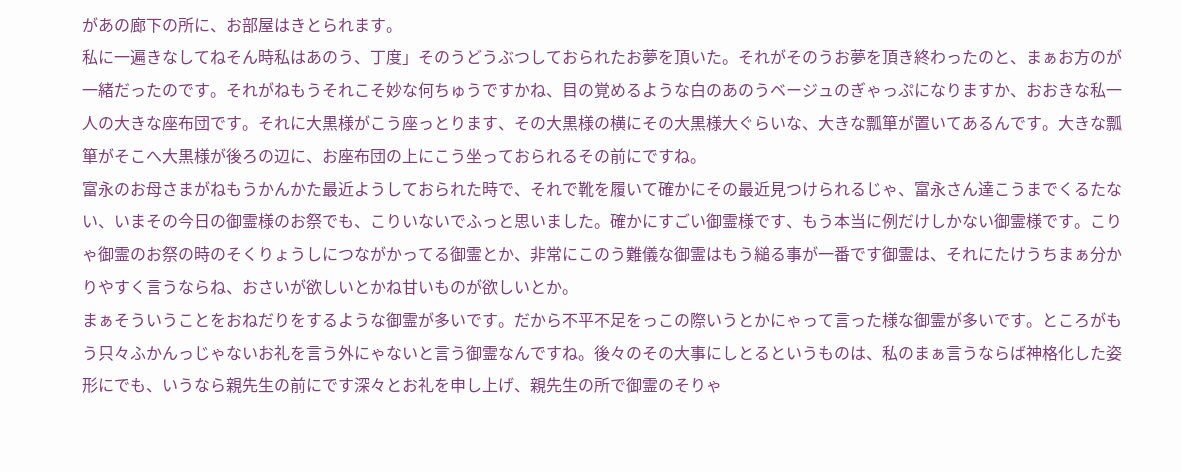があの廊下の所に、お部屋はきとられます。
私に一遍きなしてねそん時私はあのう、丁度」そのうどうぶつしておられたお夢を頂いた。それがそのうお夢を頂き終わったのと、まぁお方のが一緒だったのです。それがねもうそれこそ妙な何ちゅうですかね、目の覚めるような白のあのうベージュのぎゃっぷになりますか、おおきな私一人の大きな座布団です。それに大黒様がこう座っとります、その大黒様の横にその大黒様大ぐらいな、大きな瓢箪が置いてあるんです。大きな瓢箪がそこへ大黒様が後ろの辺に、お座布団の上にこう坐っておられるその前にですね。
富永のお母さまがねもうかんかた最近ようしておられた時で、それで靴を履いて確かにその最近見つけられるじゃ、富永さん達こうまでくるたない、いまその今日の御霊様のお祭でも、こりいないでふっと思いました。確かにすごい御霊様です、もう本当に例だけしかない御霊様です。こりゃ御霊のお祭の時のそくりょうしにつながかってる御霊とか、非常にこのう難儀な御霊はもう縋る事が一番です御霊は、それにたけうちまぁ分かりやすく言うならね、おさいが欲しいとかね甘いものが欲しいとか。
まぁそういうことをおねだりをするような御霊が多いです。だから不平不足をっこの際いうとかにゃって言った様な御霊が多いです。ところがもう只々ふかんっじゃないお礼を言う外にゃないと言う御霊なんですね。後々のその大事にしとるというものは、私のまぁ言うならば神格化した姿形にでも、いうなら親先生の前にです深々とお礼を申し上げ、親先生の所で御霊のそりゃ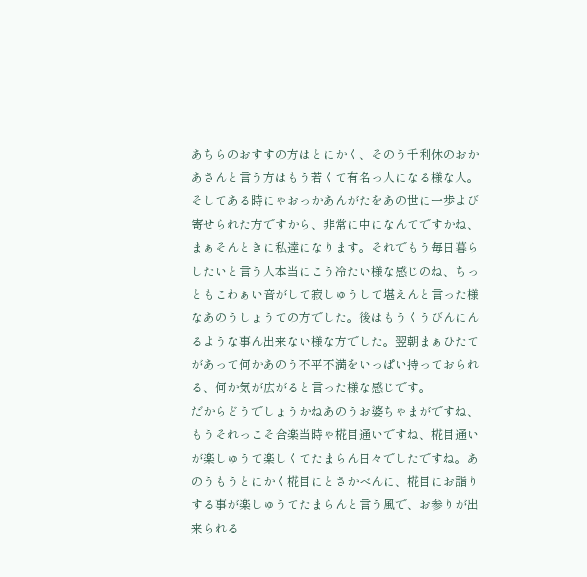あちらのおすすの方はとにかく、そのう千利休のおかあさんと言う方はもう若くて有名っ人になる様な人。
そしてある時にゃおっかあんがたをあの世に一歩よび寄せられた方ですから、非常に中になんてですかね、まぁそんときに私達になります。それでもう毎日暮らしたいと言う人本当にこう冷たい様な感じのね、ちっともこわぁい音がして寂しゅうして堪えんと言った様なあのうしょうての方でした。後はもうくうびんにんるような事ん出来ない様な方でした。翌朝まぁひたてがあって何かあのう不平不満をいっぱい持っておられる、何か気が広がると言った様な感じです。
だからどうでしょうかねあのうお婆ちゃまがですね、もうそれっこそ合楽当時ゃ椛目通いですね、椛目通いが楽しゅうて楽しくてたまらん日々でしたですね。あのうもうとにかく椛目にとさかべんに、椛目にお詣りする事が楽しゅうてたまらんと言う風で、お参りが出来られる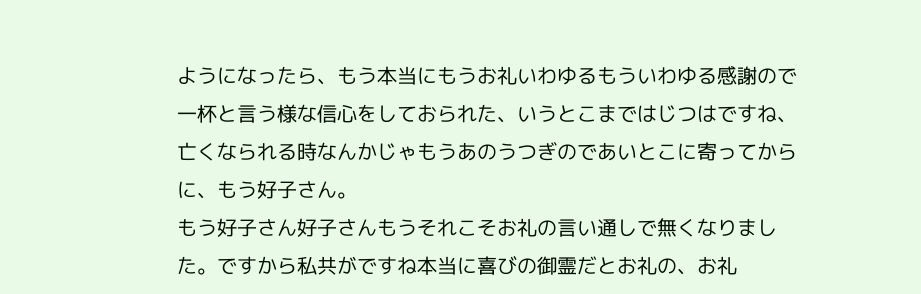ようになったら、もう本当にもうお礼いわゆるもういわゆる感謝ので一杯と言う様な信心をしておられた、いうとこまではじつはですね、亡くなられる時なんかじゃもうあのうつぎのであいとこに寄ってからに、もう好子さん。
もう好子さん好子さんもうそれこそお礼の言い通しで無くなりました。ですから私共がですね本当に喜びの御霊だとお礼の、お礼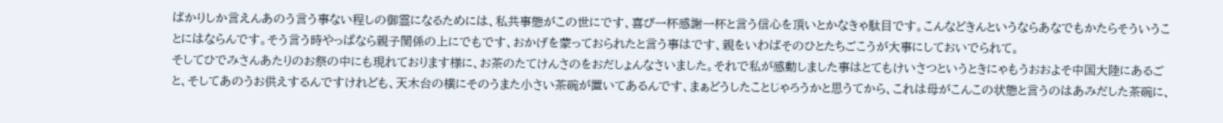ばかりしか言えんあのう言う事ない程しの御霊になるためには、私共事態がこの世にです、喜び一杯感謝一杯と言う信心を頂いとかなきゃ駄目です。こんなどきんというならあなでもかたらそういうことにはならんです。そう言う時やっぱなら親子関係の上にでもです、おかげを蒙っておられたと言う事はです、親をいわばそのひとたちごこうが大事にしておいでられて。
そしてひでみさんあたりのお祭の中にも現れております様に、お茶のたてけんさのをおだしょんなさいました。それで私が感動しました事はとてもけいさつというときにゃもうおおよそ中国大陸にあるごと、そしてあのうお供えするんですけれども、天木台の横にそのうまた小さい茶碗が置いてあるんです、まぁどうしたことじゃろうかと思うてから、これは母がこんこの状態と言うのはあみだした茶碗に、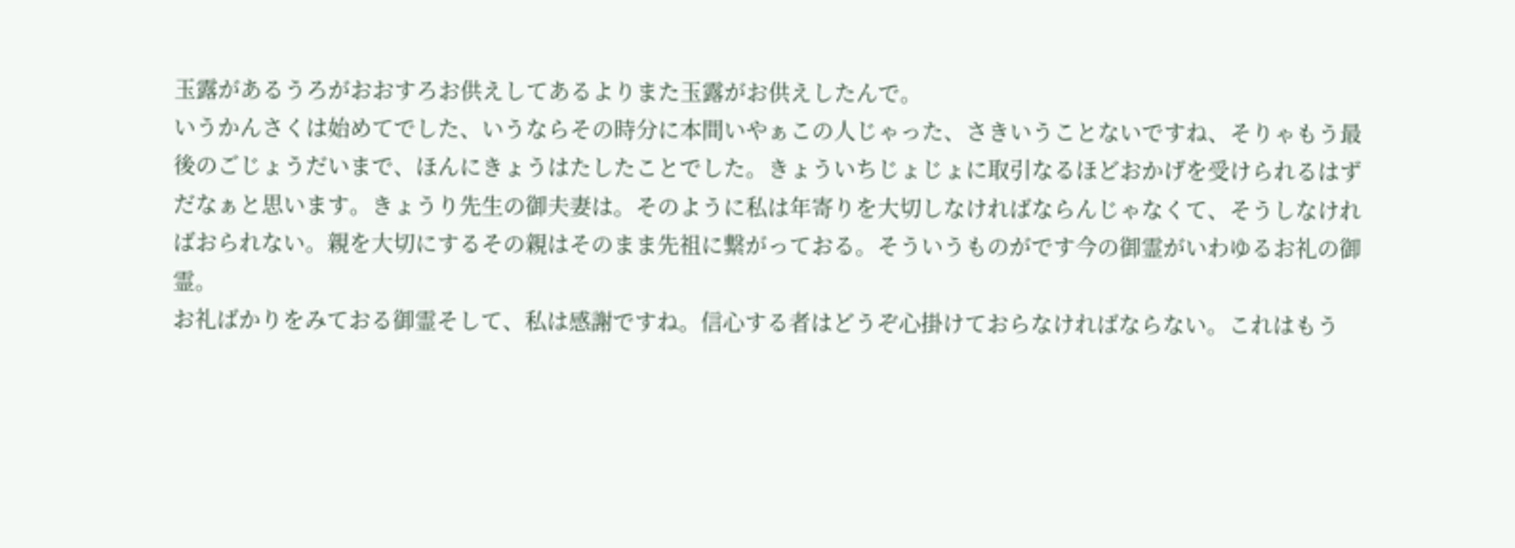玉露があるうろがおおすろお供えしてあるよりまた玉露がお供えしたんで。
いうかんさくは始めてでした、いうならその時分に本間いやぁこの人じゃった、さきいうことないですね、そりゃもう最後のごじょうだいまで、ほんにきょうはたしたことでした。きょういちじょじょに取引なるほどおかげを受けられるはずだなぁと思います。きょうり先生の御夫妻は。そのように私は年寄りを大切しなければならんじゃなくて、そうしなければおられない。親を大切にするその親はそのまま先祖に繋がっておる。そういうものがです今の御霊がいわゆるお礼の御霊。
お礼ばかりをみておる御霊そして、私は感謝ですね。信心する者はどうぞ心掛けておらなければならない。これはもう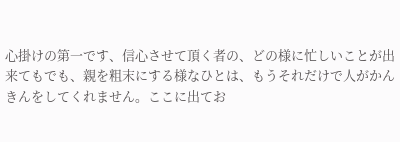心掛けの第一です、信心させて頂く者の、どの様に忙しいことが出来てもでも、親を粗末にする様なひとは、もうそれだけで人がかんきんをしてくれません。ここに出てお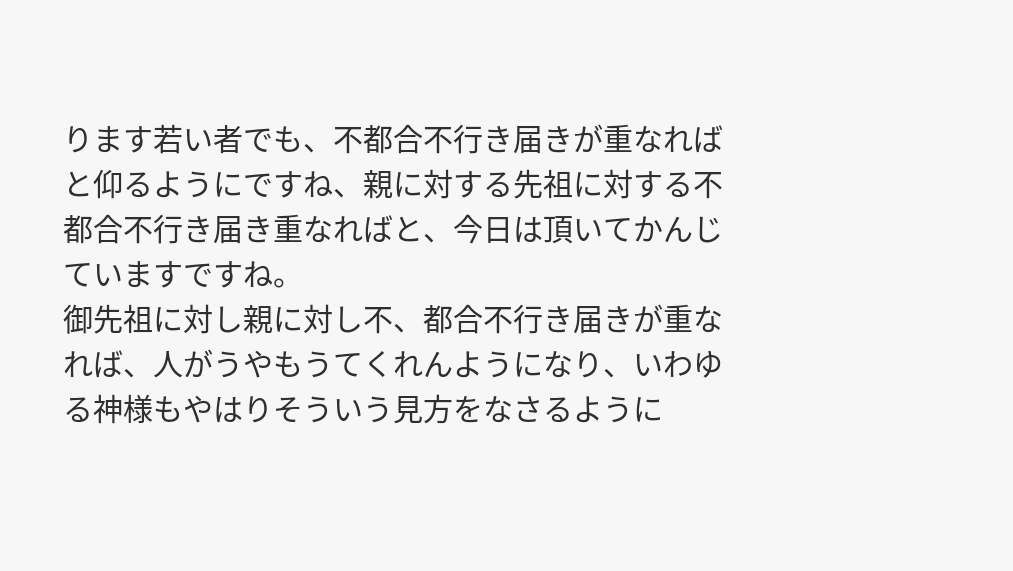ります若い者でも、不都合不行き届きが重なればと仰るようにですね、親に対する先祖に対する不都合不行き届き重なればと、今日は頂いてかんじていますですね。
御先祖に対し親に対し不、都合不行き届きが重なれば、人がうやもうてくれんようになり、いわゆる神様もやはりそういう見方をなさるように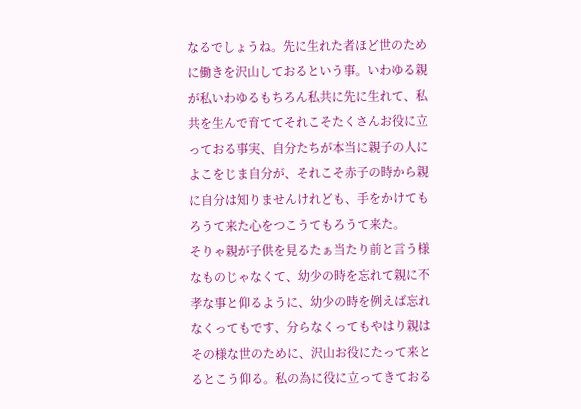なるでしょうね。先に生れた者ほど世のために働きを沢山しておるという事。いわゆる親が私いわゆるもちろん私共に先に生れて、私共を生んで育ててそれこそたくさんお役に立っておる事実、自分たちが本当に親子の人によこをじま自分が、それこそ赤子の時から親に自分は知りませんけれども、手をかけてもろうて来た心をつこうてもろうて来た。
そりゃ親が子供を見るたぁ当たり前と言う様なものじゃなくて、幼少の時を忘れて親に不孝な事と仰るように、幼少の時を例えば忘れなくってもです、分らなくってもやはり親はその様な世のために、沢山お役にたって来とるとこう仰る。私の為に役に立ってきておる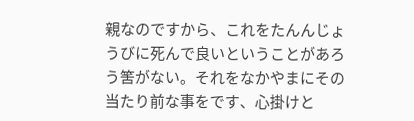親なのですから、これをたんんじょうびに死んで良いということがあろう筈がない。それをなかやまにその当たり前な事をです、心掛けと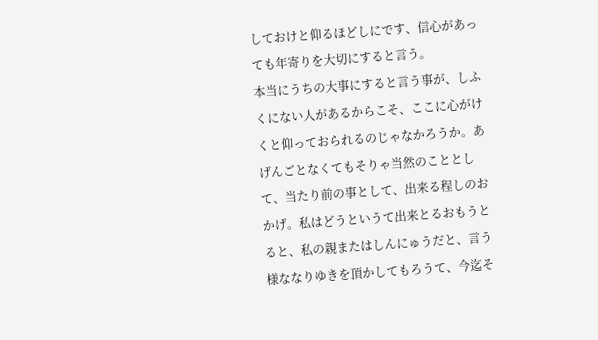しておけと仰るほどしにです、信心があっても年寄りを大切にすると言う。
本当にうちの大事にすると言う事が、しふくにない人があるからこそ、ここに心がけくと仰っておられるのじゃなかろうか。あげんごとなくてもそりゃ当然のこととして、当たり前の事として、出来る程しのおかげ。私はどうというて出来とるおもうとると、私の親またはしんにゅうだと、言う様ななりゆきを頂かしてもろうて、今迄そ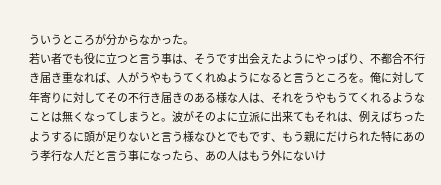ういうところが分からなかった。
若い者でも役に立つと言う事は、そうです出会えたようにやっぱり、不都合不行き届き重なれば、人がうやもうてくれぬようになると言うところを。俺に対して年寄りに対してその不行き届きのある様な人は、それをうやもうてくれるようなことは無くなってしまうと。波がそのよに立派に出来てもそれは、例えばちったようするに頭が足りないと言う様なひとでもです、もう親にだけられた特にあのう孝行な人だと言う事になったら、あの人はもう外にないけ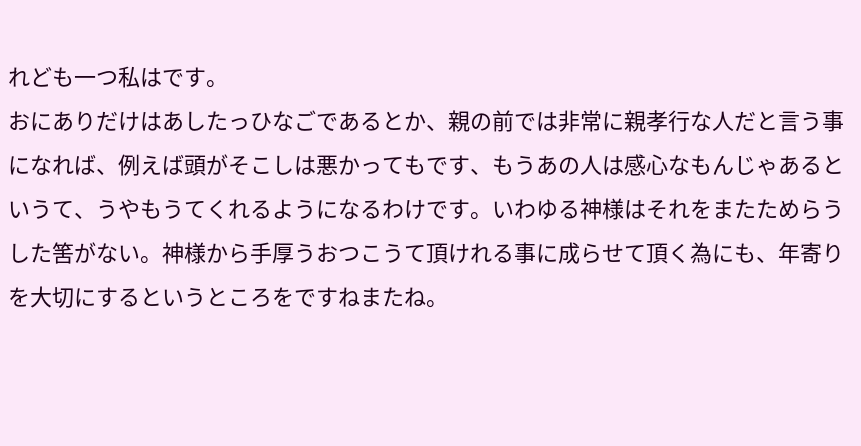れども一つ私はです。
おにありだけはあしたっひなごであるとか、親の前では非常に親孝行な人だと言う事になれば、例えば頭がそこしは悪かってもです、もうあの人は感心なもんじゃあるというて、うやもうてくれるようになるわけです。いわゆる神様はそれをまたためらうした筈がない。神様から手厚うおつこうて頂けれる事に成らせて頂く為にも、年寄りを大切にするというところをですねまたね。